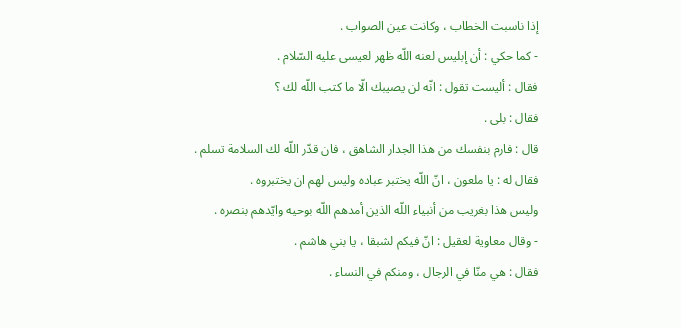إذا ناسبت الخطاب ، وكانت عين الصواب .
- كما حكي : أن إبليس لعنه اللّه ظهر لعيسى عليه السّلام .
فقال : أليست تقول : انّه لن يصيبك الّا ما كتب اللّه لك ؟
فقال : بلى .
قال : فارم بنفسك من هذا الجدار الشاهق ، فان قدّر اللّه لك السلامة تسلم .
فقال له : يا ملعون ، انّ اللّه يختبر عباده وليس لهم ان يختبروه .
وليس هذا بغريب من أنبياء اللّه الذين أمدهم اللّه بوحيه وايّدهم بنصره .
- وقال معاوية لعقيل : انّ فيكم لشبقا ، يا بني هاشم .
فقال : هي منّا في الرجال ، ومنكم في النساء .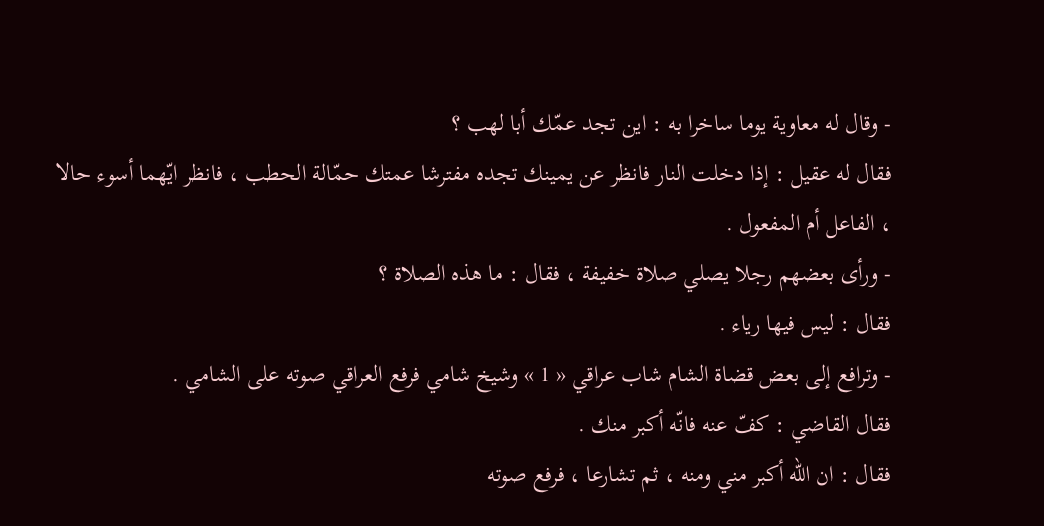- وقال له معاوية يوما ساخرا به : اين تجد عمّك أبا لهب ؟
فقال له عقيل : إذا دخلت النار فانظر عن يمينك تجده مفترشا عمتك حمّالة الحطب ، فانظر ايّهما أسوء حالا ، الفاعل أم المفعول .
- ورأى بعضهم رجلا يصلي صلاة خفيفة ، فقال : ما هذه الصلاة ؟
فقال : ليس فيها رياء .
- وترافع إلى بعض قضاة الشام شاب عراقي « 1 » وشيخ شامي فرفع العراقي صوته على الشامي .
فقال القاضي : كفّ عنه فانّه أكبر منك .
فقال : ان اللّه أكبر مني ومنه ، ثم تشارعا ، فرفع صوته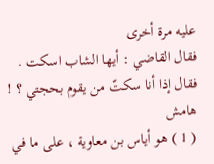عليه مرة أخرى
فقال القاضي : أيها الشاب اسكت .
فقال إذا أنا سكتّ من يقوم بحجتي ؟ !
هامش
( 1 ) هو أياس بن معاوية ، على ما في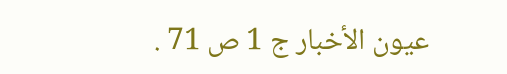عيون الأخبار ج 1 ص 71 .